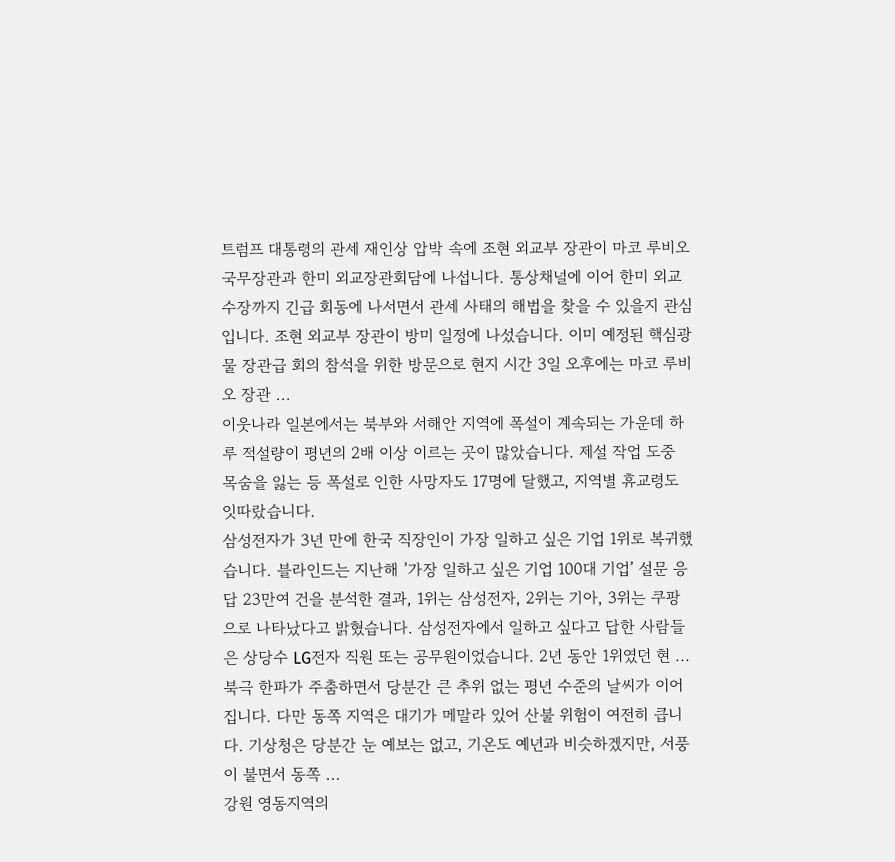트럼프 대통령의 관세 재인상 압박 속에 조현 외교부 장관이 마코 루비오 국무장관과 한미 외교장관회담에 나섭니다. 통상채널에 이어 한미 외교수장까지 긴급 회동에 나서면서 관세 사태의 해법을 찾을 수 있을지 관심입니다. 조현 외교부 장관이 방미 일정에 나섰습니다. 이미 예정된 핵심광물 장관급 회의 참석을 위한 방문으로 현지 시간 3일 오후에는 마코 루비오 장관 ...
이웃나라 일본에서는 북부와 서해안 지역에 폭설이 계속되는 가운데 하루 적설량이 평년의 2배 이상 이르는 곳이 많았습니다. 제설 작업 도중 목숨을 잃는 등 폭설로 인한 사망자도 17명에 달했고, 지역별 휴교령도 잇따랐습니다.
삼성전자가 3년 만에 한국 직장인이 가장 일하고 싶은 기업 1위로 복귀했습니다. 블라인드는 지난해 ’가장 일하고 싶은 기업 100대 기업’ 설문 응답 23만여 건을 분석한 결과, 1위는 삼성전자, 2위는 기아, 3위는 쿠팡으로 나타났다고 밝혔습니다. 삼성전자에서 일하고 싶다고 답한 사람들은 상당수 LG전자 직원 또는 공무원이었습니다. 2년 동안 1위였던 현 ...
북극 한파가 주춤하면서 당분간 큰 추위 없는 평년 수준의 날씨가 이어집니다. 다만 동쪽 지역은 대기가 메말라 있어 산불 위험이 여전히 큽니다. 기상청은 당분간 눈 예보는 없고, 기온도 예년과 비슷하겠지만, 서풍이 불면서 동쪽 ...
강원 영동지역의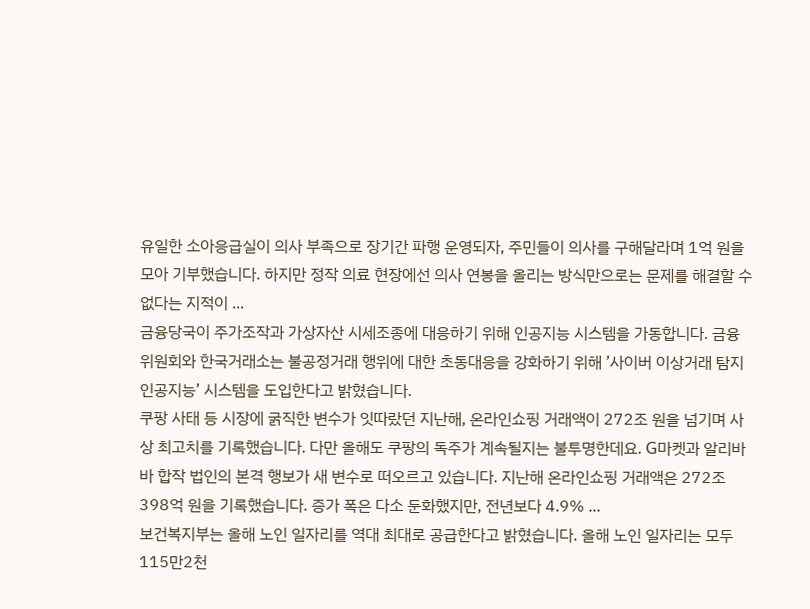유일한 소아응급실이 의사 부족으로 장기간 파행 운영되자, 주민들이 의사를 구해달라며 1억 원을 모아 기부했습니다. 하지만 정작 의료 현장에선 의사 연봉을 올리는 방식만으로는 문제를 해결할 수 없다는 지적이 ...
금융당국이 주가조작과 가상자산 시세조종에 대응하기 위해 인공지능 시스템을 가동합니다. 금융위원회와 한국거래소는 불공정거래 행위에 대한 초동대응을 강화하기 위해 ’사이버 이상거래 탐지 인공지능’ 시스템을 도입한다고 밝혔습니다.
쿠팡 사태 등 시장에 굵직한 변수가 잇따랐던 지난해, 온라인쇼핑 거래액이 272조 원을 넘기며 사상 최고치를 기록했습니다. 다만 올해도 쿠팡의 독주가 계속될지는 불투명한데요. G마켓과 알리바바 합작 법인의 본격 행보가 새 변수로 떠오르고 있습니다. 지난해 온라인쇼핑 거래액은 272조 398억 원을 기록했습니다. 증가 폭은 다소 둔화했지만, 전년보다 4.9% ...
보건복지부는 올해 노인 일자리를 역대 최대로 공급한다고 밝혔습니다. 올해 노인 일자리는 모두 115만2천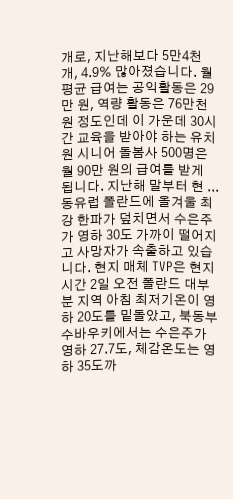개로, 지난해보다 5만4천 개, 4.9% 많아졌습니다. 월평균 급여는 공익활동은 29만 원, 역량 활동은 76만천 원 정도인데 이 가운데 30시간 교육을 받아야 하는 유치원 시니어 돌봄사 500명은 월 90만 원의 급여를 받게 됩니다. 지난해 말부터 현 ...
동유럽 폴란드에 올겨울 최강 한파가 덮치면서 수은주가 영하 30도 가까이 떨어지고 사망자가 속출하고 있습니다. 현지 매체 TVP은 현지 시간 2일 오전 폴란드 대부분 지역 아침 최저기온이 영하 20도를 밑돌았고, 북동부 수바우키에서는 수은주가 영하 27.7도, 체감온도는 영하 35도까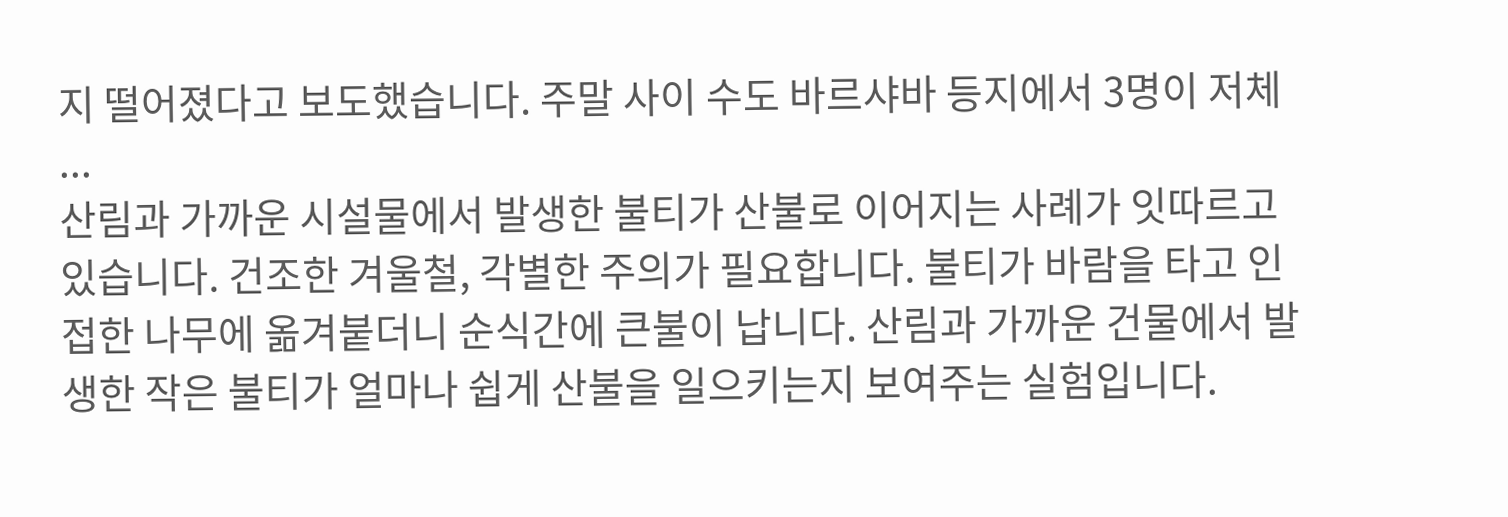지 떨어졌다고 보도했습니다. 주말 사이 수도 바르샤바 등지에서 3명이 저체 ...
산림과 가까운 시설물에서 발생한 불티가 산불로 이어지는 사례가 잇따르고 있습니다. 건조한 겨울철, 각별한 주의가 필요합니다. 불티가 바람을 타고 인접한 나무에 옮겨붙더니 순식간에 큰불이 납니다. 산림과 가까운 건물에서 발생한 작은 불티가 얼마나 쉽게 산불을 일으키는지 보여주는 실험입니다.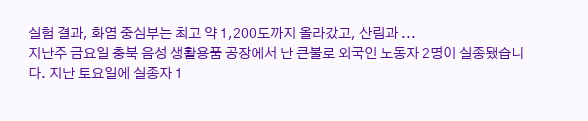실험 결과, 화염 중심부는 최고 약 1,200도까지 올라갔고, 산림과 ...
지난주 금요일 충북 음성 생활용품 공장에서 난 큰불로 외국인 노동자 2명이 실종됐습니다. 지난 토요일에 실종자 1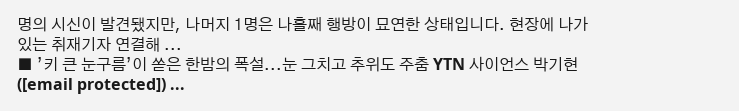명의 시신이 발견됐지만, 나머지 1명은 나흘째 행방이 묘연한 상태입니다. 현장에 나가 있는 취재기자 연결해 ...
■ ’키 큰 눈구름’이 쏟은 한밤의 폭설...눈 그치고 추위도 주춤 YTN 사이언스 박기현 ([email protected]) ...